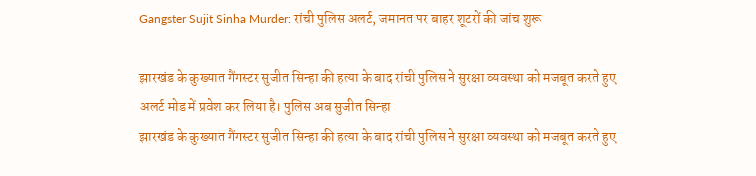Gangster Sujit Sinha Murder: रांची पुलिस अलर्ट, जमानत पर बाहर शूटरों की जांच शुरू

झारखंड के कुख्यात गैंगस्टर सुजीत सिन्हा की हत्या के बाद रांची पुलिस ने सुरक्षा व्यवस्था को मजबूत करते हुए अलर्ट मोड में प्रवेश कर लिया है। पुलिस अब सुजीत सिन्हा
झारखंड के कुख्यात गैंगस्टर सुजीत सिन्हा की हत्या के बाद रांची पुलिस ने सुरक्षा व्यवस्था को मजबूत करते हुए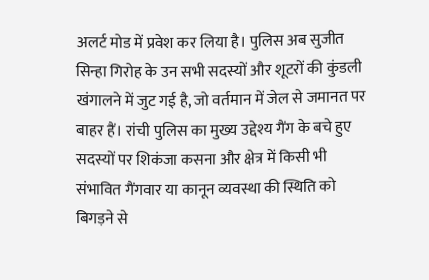अलर्ट मोड में प्रवेश कर लिया है। पुलिस अब सुजीत सिन्हा गिरोह के उन सभी सदस्यों और शूटरों की कुंडली खंगालने में जुट गई है, जो वर्तमान में जेल से जमानत पर बाहर हैं। रांची पुलिस का मुख्य उद्देश्य गैंग के बचे हुए सदस्यों पर शिकंजा कसना और क्षेत्र में किसी भी संभावित गैंगवार या कानून व्यवस्था की स्थिति को बिगड़ने से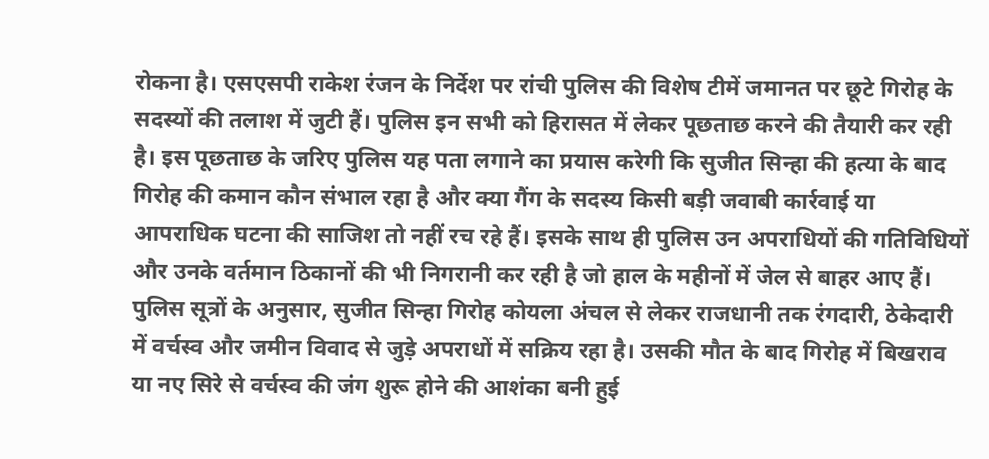रोकना है। एसएसपी राकेश रंजन के निर्देश पर रांची पुलिस की विशेष टीमें जमानत पर छूटे गिरोह के सदस्यों की तलाश में जुटी हैं। पुलिस इन सभी को हिरासत में लेकर पूछताछ करने की तैयारी कर रही है। इस पूछताछ के जरिए पुलिस यह पता लगाने का प्रयास करेगी कि सुजीत सिन्हा की हत्या के बाद गिरोह की कमान कौन संभाल रहा है और क्या गैंग के सदस्य किसी बड़ी जवाबी कार्रवाई या आपराधिक घटना की साजिश तो नहीं रच रहे हैं। इसके साथ ही पुलिस उन अपराधियों की गतिविधियों और उनके वर्तमान ठिकानों की भी निगरानी कर रही है जो हाल के महीनों में जेल से बाहर आए हैं।
पुलिस सूत्रों के अनुसार, सुजीत सिन्हा गिरोह कोयला अंचल से लेकर राजधानी तक रंगदारी, ठेकेदारी में वर्चस्व और जमीन विवाद से जुड़े अपराधों में सक्रिय रहा है। उसकी मौत के बाद गिरोह में बिखराव या नए सिरे से वर्चस्व की जंग शुरू होने की आशंका बनी हुई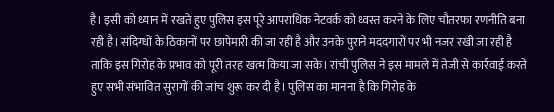है। इसी को ध्यान में रखते हुए पुलिस इस पूरे आपराधिक नेटवर्क को ध्वस्त करने के लिए चौतरफा रणनीति बना रही है। संदिग्धों के ठिकानों पर छापेमारी की जा रही है और उनके पुराने मददगारों पर भी नजर रखी जा रही है ताकि इस गिरोह के प्रभाव को पूरी तरह खत्म किया जा सके। रांची पुलिस ने इस मामले में तेजी से कार्रवाई करते हुए सभी संभावित सुरागों की जांच शुरू कर दी है। पुलिस का मानना है कि गिरोह के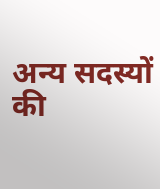अन्य सदस्यों की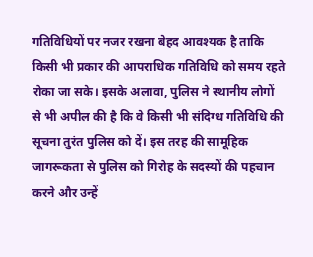गतिविधियों पर नजर रखना बेहद आवश्यक है ताकि किसी भी प्रकार की आपराधिक गतिविधि को समय रहते रोका जा सके। इसके अलावा, पुलिस ने स्थानीय लोगों से भी अपील की है कि वे किसी भी संदिग्ध गतिविधि की सूचना तुरंत पुलिस को दें। इस तरह की सामूहिक जागरूकता से पुलिस को गिरोह के सदस्यों की पहचान करने और उन्हें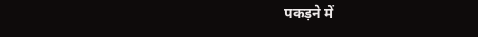पकड़ने में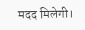मदद मिलेगी।